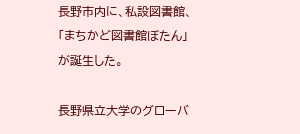長野市内に、私設図書館、「まちかど図書館ぼたん」が誕生した。

長野県立大学のグローバ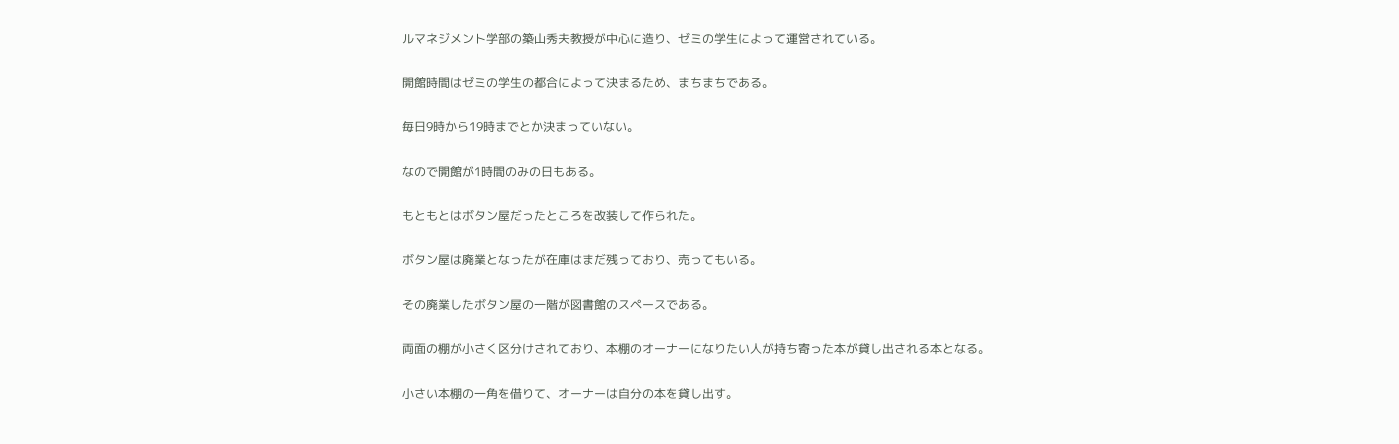ルマネジメント学部の築山秀夫教授が中心に造り、ゼミの学生によって運営されている。

開館時間はゼミの学生の都合によって決まるため、まちまちである。

毎日9時から19時までとか決まっていない。

なので開館が1時間のみの日もある。

もともとはボタン屋だったところを改装して作られた。

ボタン屋は廃業となったが在庫はまだ残っており、売ってもいる。

その廃業したボタン屋の一階が図書館のスペースである。

両面の棚が小さく区分けされており、本棚のオーナーになりたい人が持ち寄った本が貸し出される本となる。

小さい本棚の一角を借りて、オーナーは自分の本を貸し出す。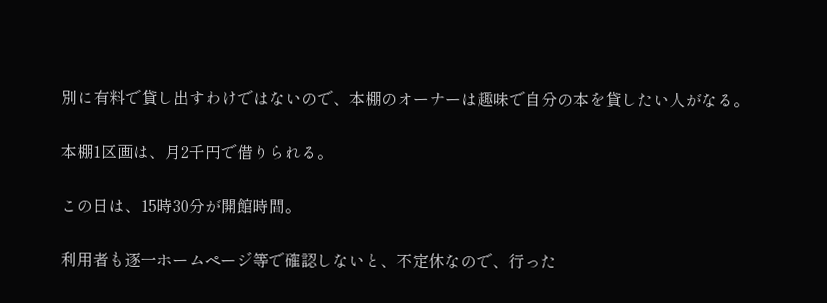別に有料で貸し出すわけではないので、本棚のオーナーは趣味で自分の本を貸したい人がなる。

本棚1区画は、月2千円で借りられる。

この日は、15時30分が開館時間。

利用者も逐一ホームページ等で確認しないと、不定休なので、行った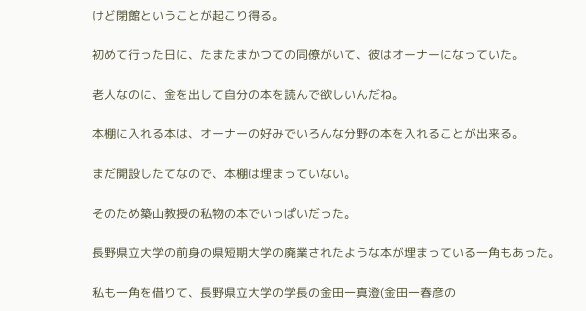けど閉館ということが起こり得る。

初めて行った日に、たまたまかつての同僚がいて、彼はオーナーになっていた。

老人なのに、金を出して自分の本を読んで欲しいんだね。

本棚に入れる本は、オーナーの好みでいろんな分野の本を入れることが出来る。

まだ開設したてなので、本棚は埋まっていない。

そのため築山教授の私物の本でいっぱいだった。

長野県立大学の前身の県短期大学の廃業されたような本が埋まっている一角もあった。

私も一角を借りて、長野県立大学の学長の金田一真澄(金田一春彦の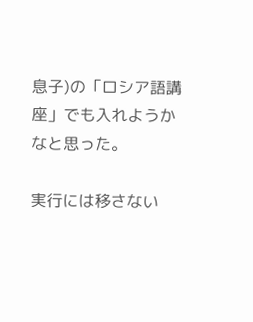息子)の「ロシア語講座」でも入れようかなと思った。

実行には移さない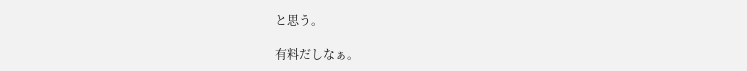と思う。

有料だしなぁ。